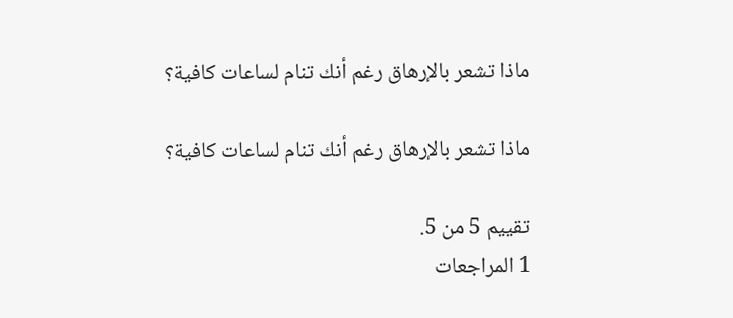ماذا تشعر بالإرهاق رغم أنك تنام لساعات كافية؟

ماذا تشعر بالإرهاق رغم أنك تنام لساعات كافية؟

تقييم 5 من 5.
1 المراجعات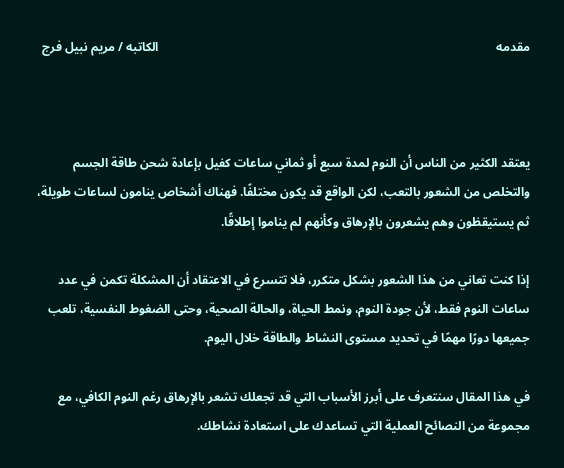مقدمه                                                                                                            الكاتبه / مريم نبيل فرج



يعتقد الكثير من الناس أن النوم لمدة سبع أو ثماني ساعات كفيل بإعادة شحن طاقة الجسم والتخلص من الشعور بالتعب، لكن الواقع قد يكون مختلفًا. فهناك أشخاص ينامون لساعات طويلة، ثم يستيقظون وهم يشعرون بالإرهاق وكأنهم لم يناموا إطلاقًا.

إذا كنت تعاني من هذا الشعور بشكل متكرر، فلا تتسرع في الاعتقاد أن المشكلة تكمن في عدد ساعات النوم فقط، لأن جودة النوم، ونمط الحياة، والحالة الصحية، وحتى الضغوط النفسية، تلعب جميعها دورًا مهمًا في تحديد مستوى النشاط والطاقة خلال اليوم.

في هذا المقال سنتعرف على أبرز الأسباب التي قد تجعلك تشعر بالإرهاق رغم النوم الكافي، مع مجموعة من النصائح العملية التي تساعدك على استعادة نشاطك.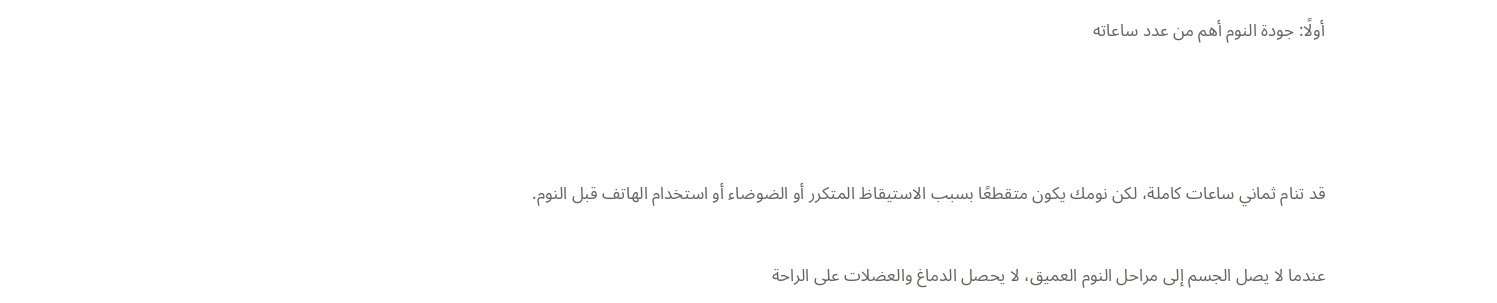أولًا: جودة النوم أهم من عدد ساعاته



قد تنام ثماني ساعات كاملة، لكن نومك يكون متقطعًا بسبب الاستيقاظ المتكرر أو الضوضاء أو استخدام الهاتف قبل النوم.

عندما لا يصل الجسم إلى مراحل النوم العميق، لا يحصل الدماغ والعضلات على الراحة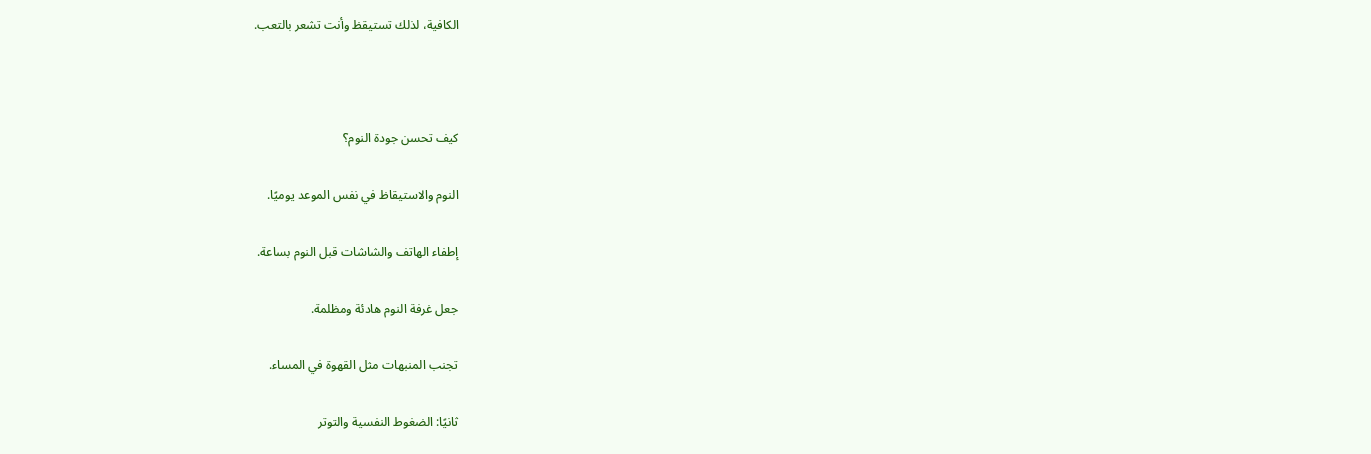الكافية، لذلك تستيقظ وأنت تشعر بالتعب.



كيف تحسن جودة النوم؟

النوم والاستيقاظ في نفس الموعد يوميًا.

إطفاء الهاتف والشاشات قبل النوم بساعة.

جعل غرفة النوم هادئة ومظلمة.

تجنب المنبهات مثل القهوة في المساء.

ثانيًا: الضغوط النفسية والتوتر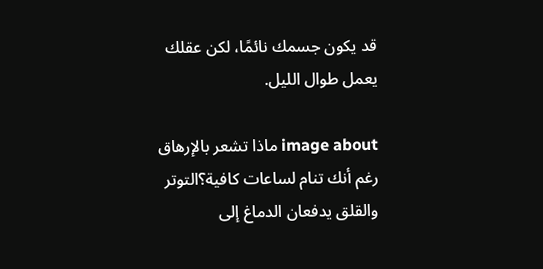قد يكون جسمك نائمًا، لكن عقلك يعمل طوال الليل.

image about ماذا تشعر بالإرهاق رغم أنك تنام لساعات كافية؟التوتر والقلق يدفعان الدماغ إلى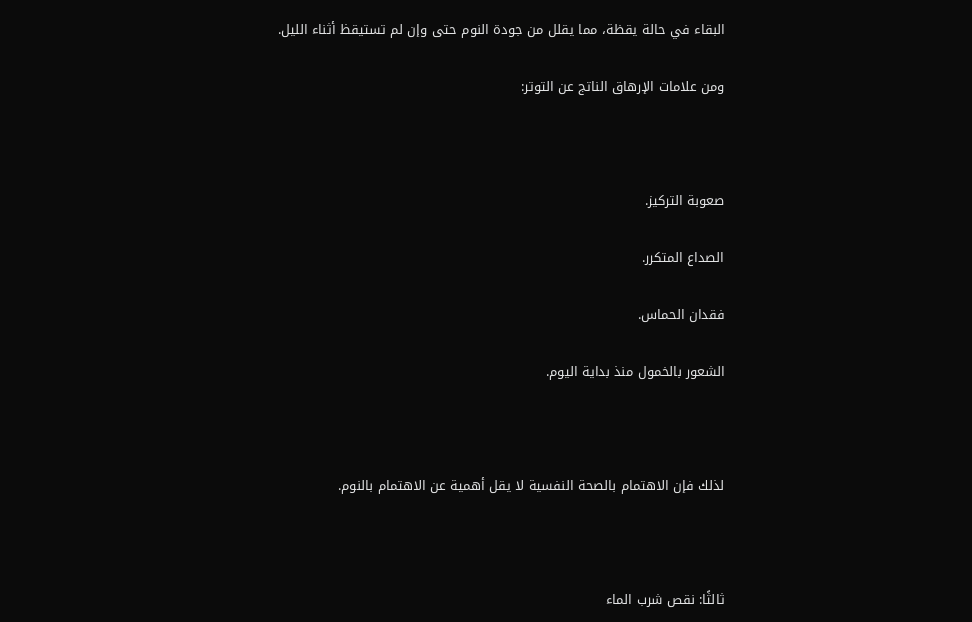البقاء في حالة يقظة، مما يقلل من جودة النوم حتى وإن لم تستيقظ أثناء الليل.

ومن علامات الإرهاق الناتج عن التوتر:



صعوبة التركيز.

الصداع المتكرر.

فقدان الحماس.

الشعور بالخمول منذ بداية اليوم.



لذلك فإن الاهتمام بالصحة النفسية لا يقل أهمية عن الاهتمام بالنوم.



ثالثًا: نقص شرب الماء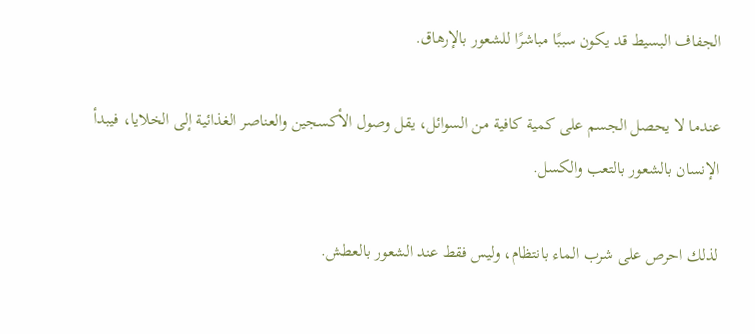الجفاف البسيط قد يكون سببًا مباشرًا للشعور بالإرهاق.

عندما لا يحصل الجسم على كمية كافية من السوائل، يقل وصول الأكسجين والعناصر الغذائية إلى الخلايا، فيبدأ الإنسان بالشعور بالتعب والكسل.

لذلك احرص على شرب الماء بانتظام، وليس فقط عند الشعور بالعطش.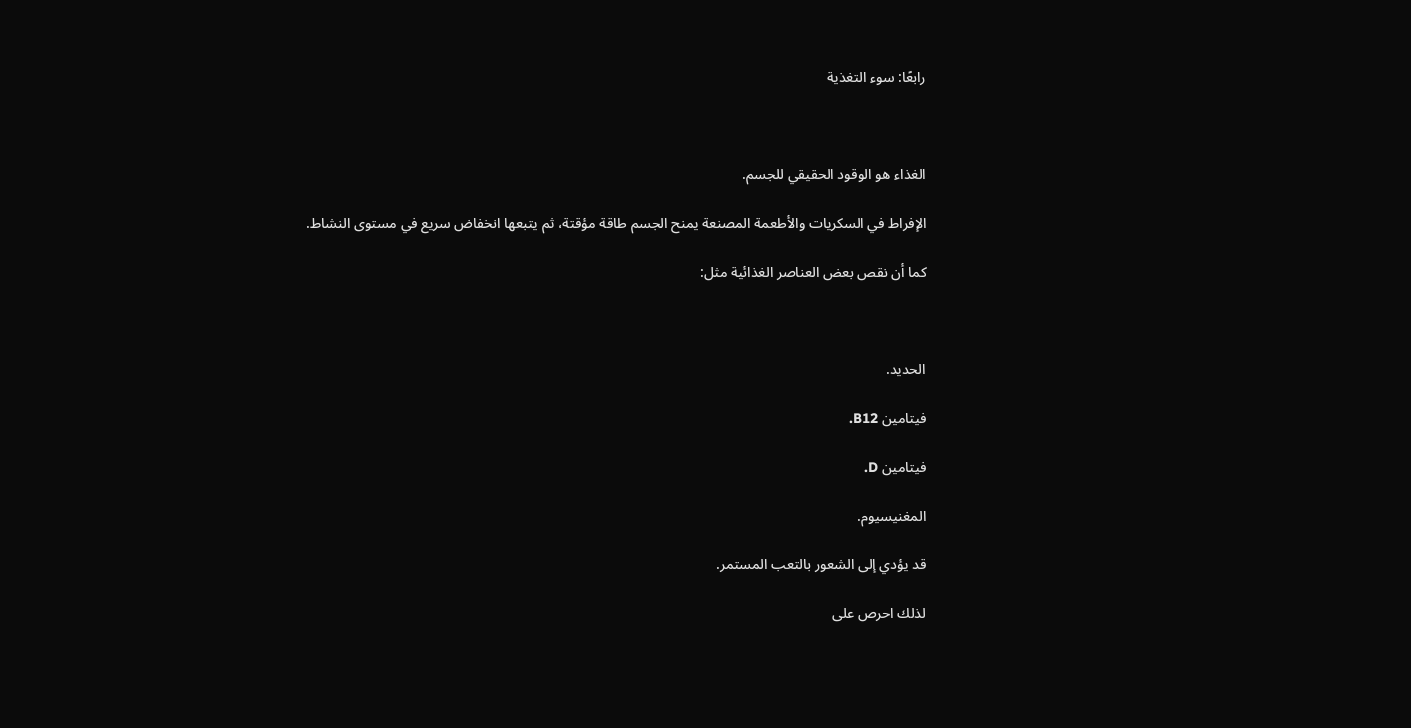رابعًا: سوء التغذية



الغذاء هو الوقود الحقيقي للجسم.

الإفراط في السكريات والأطعمة المصنعة يمنح الجسم طاقة مؤقتة، ثم يتبعها انخفاض سريع في مستوى النشاط.

كما أن نقص بعض العناصر الغذائية مثل:



الحديد.

فيتامين B12.

فيتامين D.

المغنيسيوم.

قد يؤدي إلى الشعور بالتعب المستمر.

لذلك احرص على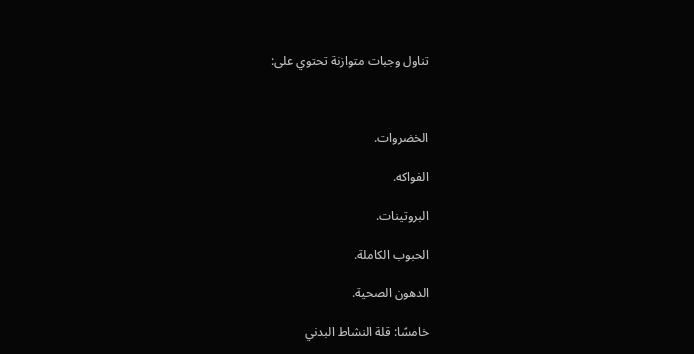تناول وجبات متوازنة تحتوي على:



الخضروات.

الفواكه.

البروتينات.

الحبوب الكاملة.

الدهون الصحية.

خامسًا: قلة النشاط البدني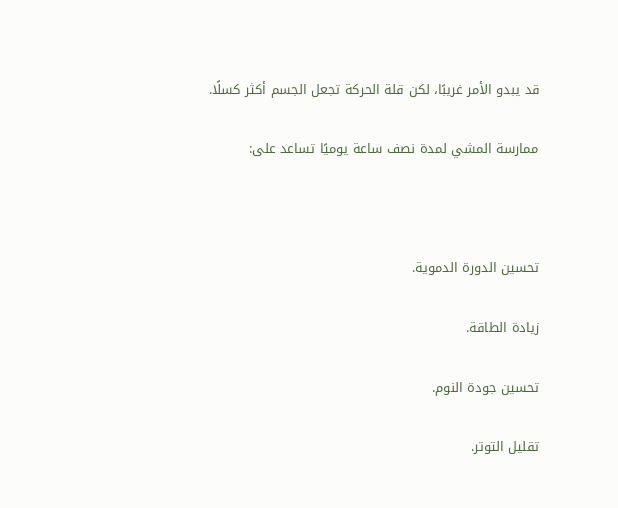قد يبدو الأمر غريبًا، لكن قلة الحركة تجعل الجسم أكثر كسلًا.

ممارسة المشي لمدة نصف ساعة يوميًا تساعد على:



تحسين الدورة الدموية.

زيادة الطاقة.

تحسين جودة النوم.

تقليل التوتر.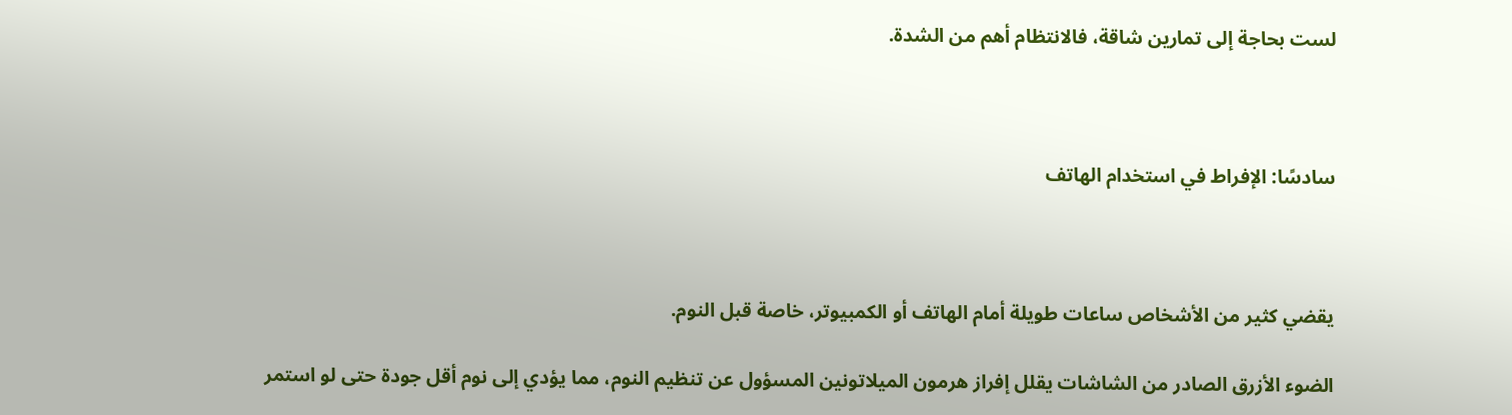لست بحاجة إلى تمارين شاقة، فالانتظام أهم من الشدة.



سادسًا: الإفراط في استخدام الهاتف



يقضي كثير من الأشخاص ساعات طويلة أمام الهاتف أو الكمبيوتر، خاصة قبل النوم.

الضوء الأزرق الصادر من الشاشات يقلل إفراز هرمون الميلاتونين المسؤول عن تنظيم النوم، مما يؤدي إلى نوم أقل جودة حتى لو استمر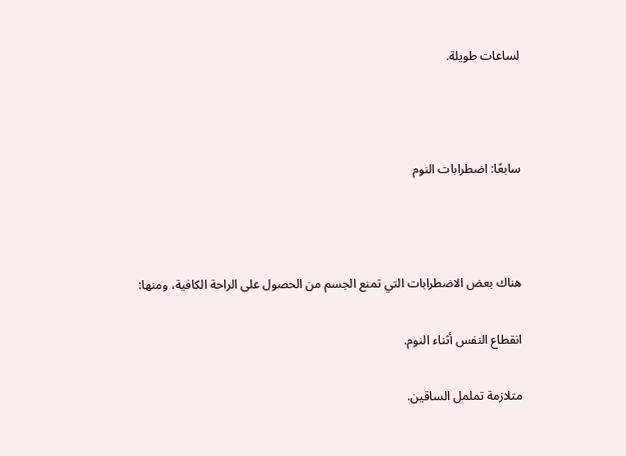لساعات طويلة.



سابعًا: اضطرابات النوم



هناك بعض الاضطرابات التي تمنع الجسم من الحصول على الراحة الكافية، ومنها:

انقطاع النفس أثناء النوم.

متلازمة تململ الساقين.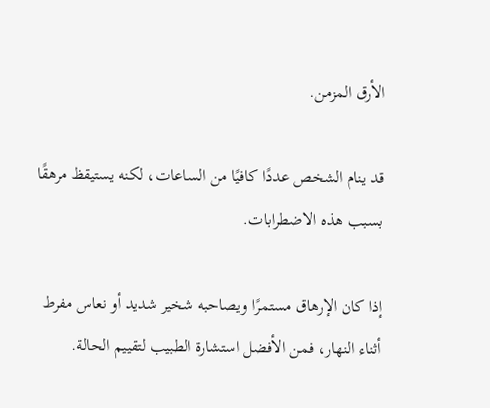الأرق المزمن.

قد ينام الشخص عددًا كافيًا من الساعات، لكنه يستيقظ مرهقًا بسبب هذه الاضطرابات.

إذا كان الإرهاق مستمرًا ويصاحبه شخير شديد أو نعاس مفرط أثناء النهار، فمن الأفضل استشارة الطبيب لتقييم الحالة.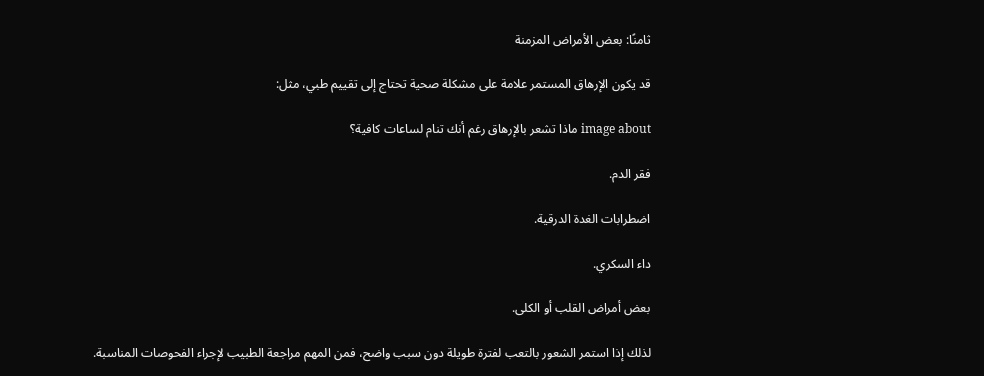ثامنًا: بعض الأمراض المزمنة

قد يكون الإرهاق المستمر علامة على مشكلة صحية تحتاج إلى تقييم طبي، مثل:

image about ماذا تشعر بالإرهاق رغم أنك تنام لساعات كافية؟

فقر الدم.

اضطرابات الغدة الدرقية.

داء السكري.

بعض أمراض القلب أو الكلى.

لذلك إذا استمر الشعور بالتعب لفترة طويلة دون سبب واضح، فمن المهم مراجعة الطبيب لإجراء الفحوصات المناسبة.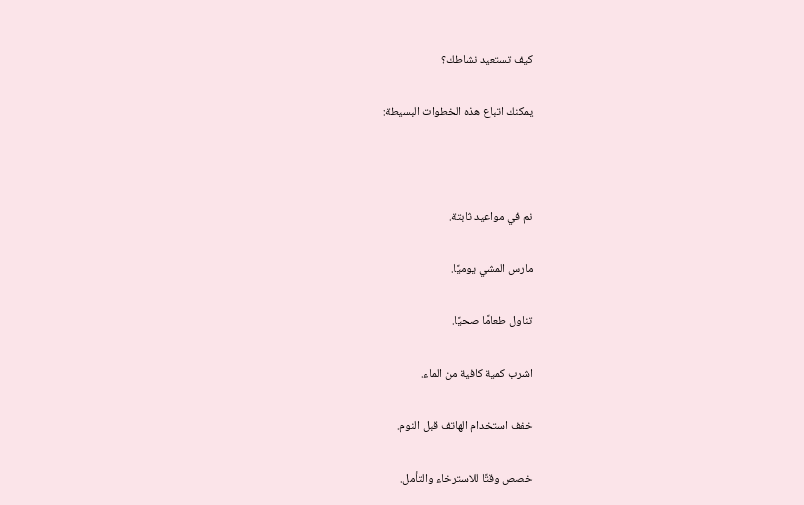كيف تستعيد نشاطك؟

يمكنك اتباع هذه الخطوات البسيطة:



نم في مواعيد ثابتة.

مارس المشي يوميًا.

تناول طعامًا صحيًا.

اشرب كمية كافية من الماء.

خفف استخدام الهاتف قبل النوم.

خصص وقتًا للاسترخاء والتأمل.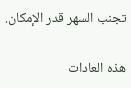تجنب السهر قدر الإمكان.

هذه العادات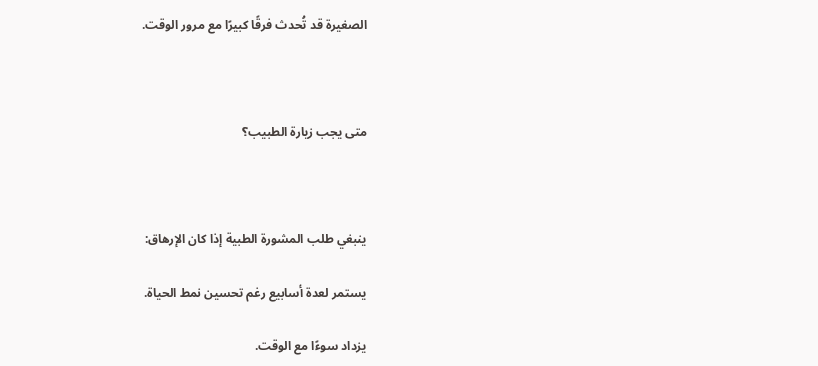الصغيرة قد تُحدث فرقًا كبيرًا مع مرور الوقت.



متى يجب زيارة الطبيب؟



ينبغي طلب المشورة الطبية إذا كان الإرهاق:

يستمر لعدة أسابيع رغم تحسين نمط الحياة.

يزداد سوءًا مع الوقت.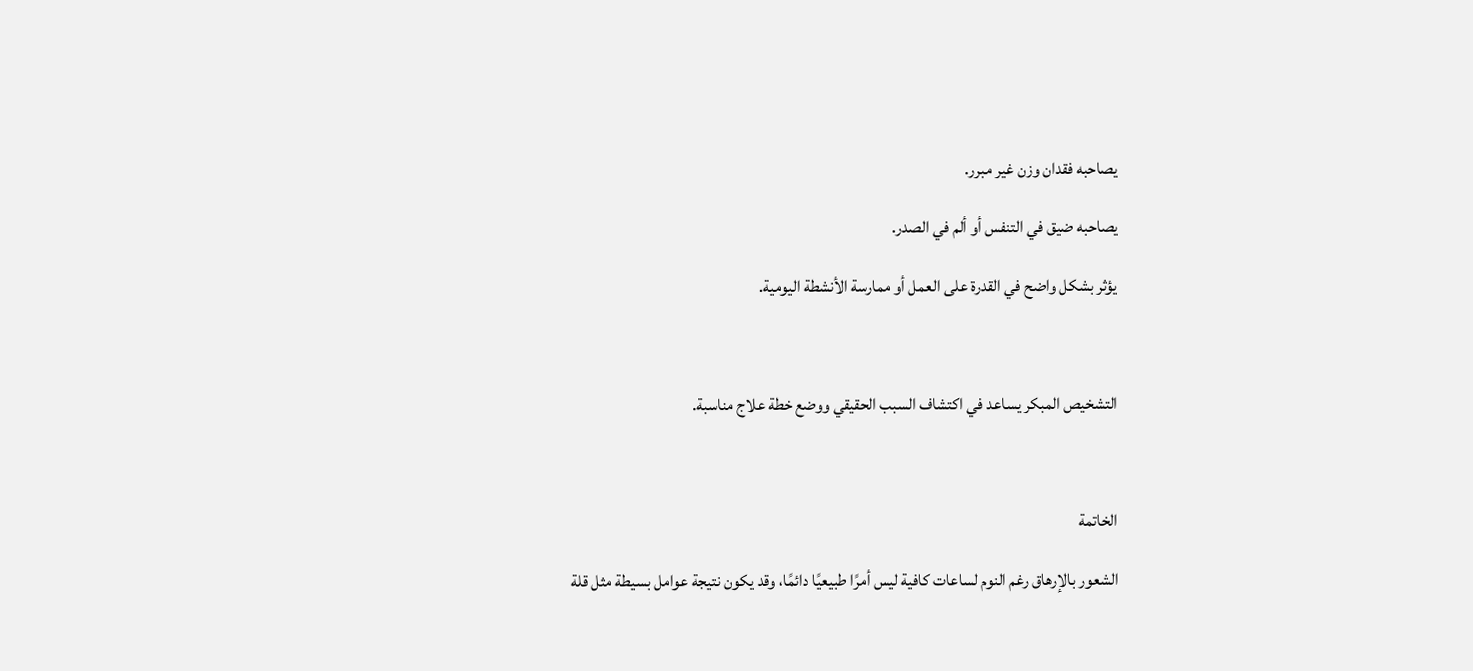يصاحبه فقدان وزن غير مبرر.

يصاحبه ضيق في التنفس أو ألم في الصدر.

يؤثر بشكل واضح في القدرة على العمل أو ممارسة الأنشطة اليومية.



التشخيص المبكر يساعد في اكتشاف السبب الحقيقي ووضع خطة علاج مناسبة.



الخاتمة

الشعور بالإرهاق رغم النوم لساعات كافية ليس أمرًا طبيعيًا دائمًا، وقد يكون نتيجة عوامل بسيطة مثل قلة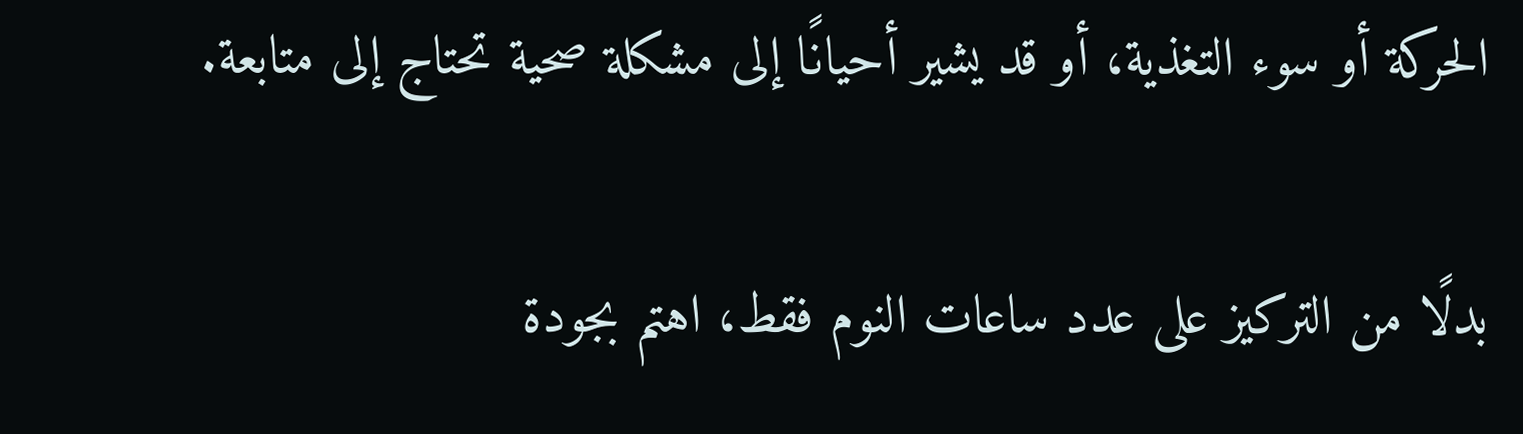الحركة أو سوء التغذية، أو قد يشير أحيانًا إلى مشكلة صحية تحتاج إلى متابعة.

بدلًا من التركيز على عدد ساعات النوم فقط، اهتم بجودة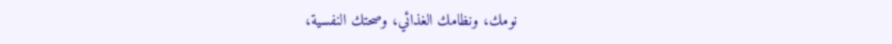نومك، ونظامك الغذائي، وصحتك النفسية،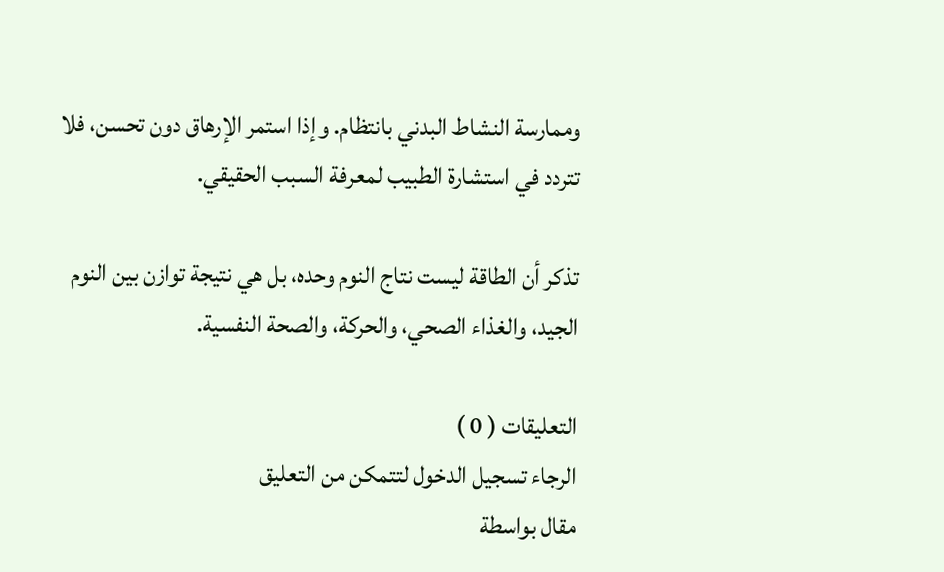وممارسة النشاط البدني بانتظام. وإذا استمر الإرهاق دون تحسن، فلا تتردد في استشارة الطبيب لمعرفة السبب الحقيقي.

تذكر أن الطاقة ليست نتاج النوم وحده، بل هي نتيجة توازن بين النوم الجيد، والغذاء الصحي، والحركة، والصحة النفسية.

التعليقات ( 0 )
الرجاء تسجيل الدخول لتتمكن من التعليق
مقال بواسطة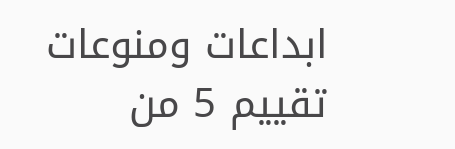ابداعات ومنوعات تقييم 5 من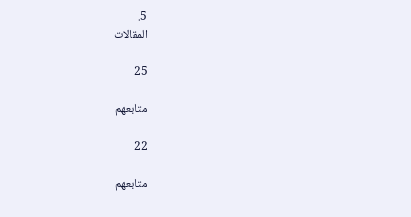5.
المقالات

25

متابعهم

22

متابعهم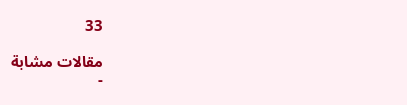33

مقالات مشابة
-